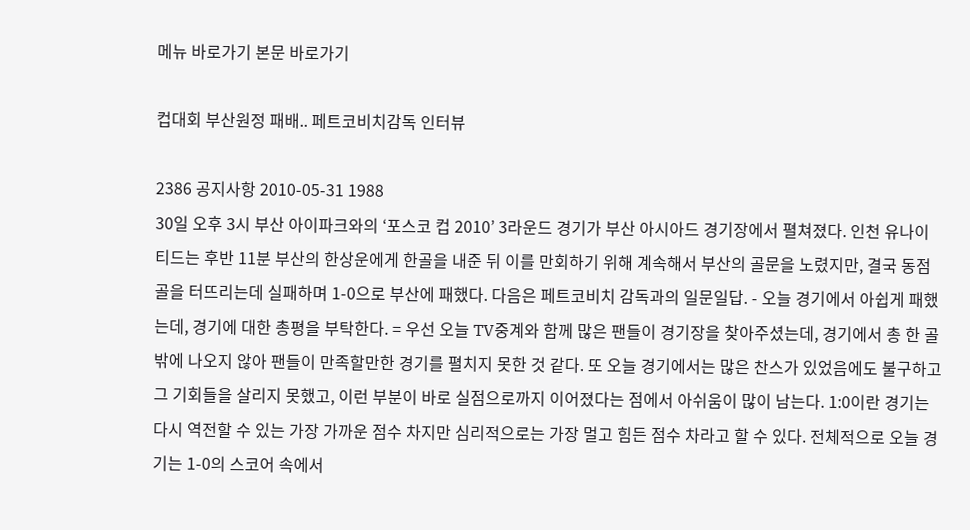메뉴 바로가기 본문 바로가기

컵대회 부산원정 패배.. 페트코비치감독 인터뷰

2386 공지사항 2010-05-31 1988
30일 오후 3시 부산 아이파크와의 ‘포스코 컵 2010’ 3라운드 경기가 부산 아시아드 경기장에서 펼쳐졌다. 인천 유나이티드는 후반 11분 부산의 한상운에게 한골을 내준 뒤 이를 만회하기 위해 계속해서 부산의 골문을 노렸지만, 결국 동점골을 터뜨리는데 실패하며 1-0으로 부산에 패했다. 다음은 페트코비치 감독과의 일문일답. - 오늘 경기에서 아쉽게 패했는데, 경기에 대한 총평을 부탁한다. = 우선 오늘 TV중계와 함께 많은 팬들이 경기장을 찾아주셨는데, 경기에서 총 한 골밖에 나오지 않아 팬들이 만족할만한 경기를 펼치지 못한 것 같다. 또 오늘 경기에서는 많은 찬스가 있었음에도 불구하고 그 기회들을 살리지 못했고, 이런 부분이 바로 실점으로까지 이어졌다는 점에서 아쉬움이 많이 남는다. 1:0이란 경기는 다시 역전할 수 있는 가장 가까운 점수 차지만 심리적으로는 가장 멀고 힘든 점수 차라고 할 수 있다. 전체적으로 오늘 경기는 1-0의 스코어 속에서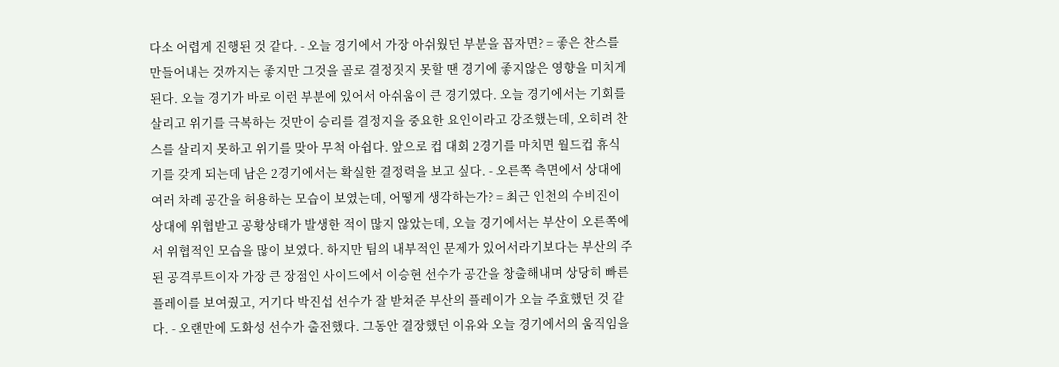다소 어렵게 진행된 것 같다. - 오늘 경기에서 가장 아쉬웠던 부분을 꼽자면? = 좋은 찬스를 만들어내는 것까지는 좋지만 그것을 골로 결정짓지 못할 땐 경기에 좋지않은 영향을 미치게된다. 오늘 경기가 바로 이런 부분에 있어서 아쉬움이 큰 경기였다. 오늘 경기에서는 기회를 살리고 위기를 극복하는 것만이 승리를 결정지을 중요한 요인이라고 강조했는데, 오히려 찬스를 살리지 못하고 위기를 맞아 무척 아쉽다. 앞으로 컵 대회 2경기를 마치면 월드컵 휴식기를 갖게 되는데 남은 2경기에서는 확실한 결정력을 보고 싶다. - 오른쪽 측면에서 상대에 여러 차례 공간을 허용하는 모습이 보였는데, 어떻게 생각하는가? = 최근 인천의 수비진이 상대에 위협받고 공황상태가 발생한 적이 많지 않았는데, 오늘 경기에서는 부산이 오른쪽에서 위협적인 모습을 많이 보였다. 하지만 팀의 내부적인 문제가 있어서라기보다는 부산의 주된 공격루트이자 가장 큰 장점인 사이드에서 이승현 선수가 공간을 창출해내며 상당히 빠른 플레이를 보여줬고, 거기다 박진섭 선수가 잘 받쳐준 부산의 플레이가 오늘 주효했던 것 같다. - 오랜만에 도화성 선수가 출전했다. 그동안 결장했던 이유와 오늘 경기에서의 움직임을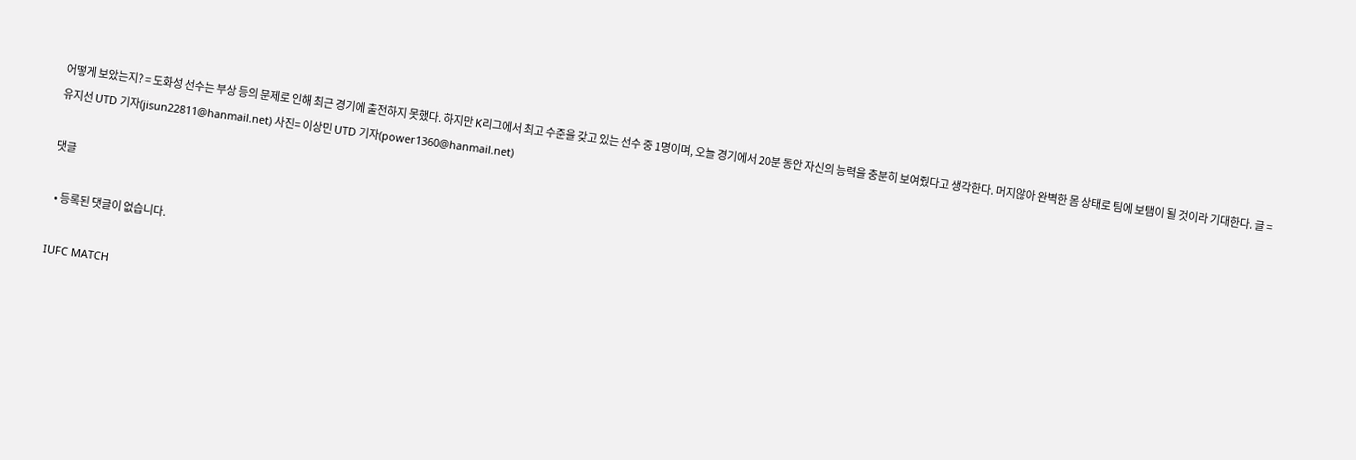어떻게 보았는지? = 도화성 선수는 부상 등의 문제로 인해 최근 경기에 출전하지 못했다. 하지만 K리그에서 최고 수준을 갖고 있는 선수 중 1명이며, 오늘 경기에서 20분 동안 자신의 능력을 충분히 보여줬다고 생각한다. 머지않아 완벽한 몸 상태로 팀에 보탬이 될 것이라 기대한다. 글 = 유지선 UTD 기자(jisun22811@hanmail.net) 사진= 이상민 UTD 기자(power1360@hanmail.net)

댓글

  • 등록된 댓글이 없습니다.

IUFC MATCH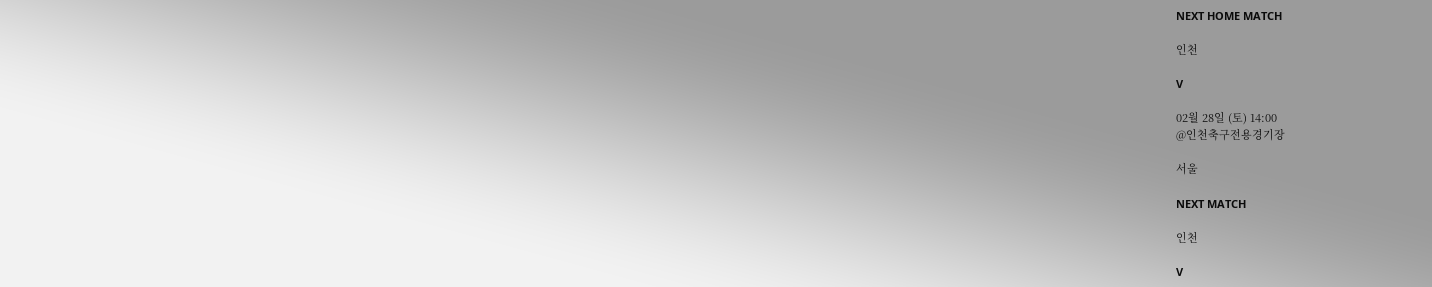NEXT HOME MATCH

인천

V

02월 28일 (토) 14:00
@인천축구전용경기장

서울

NEXT MATCH

인천

V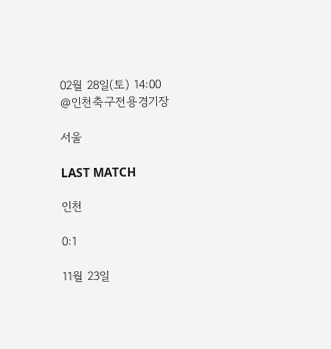02월 28일(토) 14:00
@인천축구전용경기장

서울

LAST MATCH

인천

0:1

11월 23일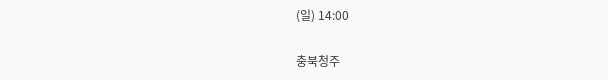(일) 14:00

충북청주